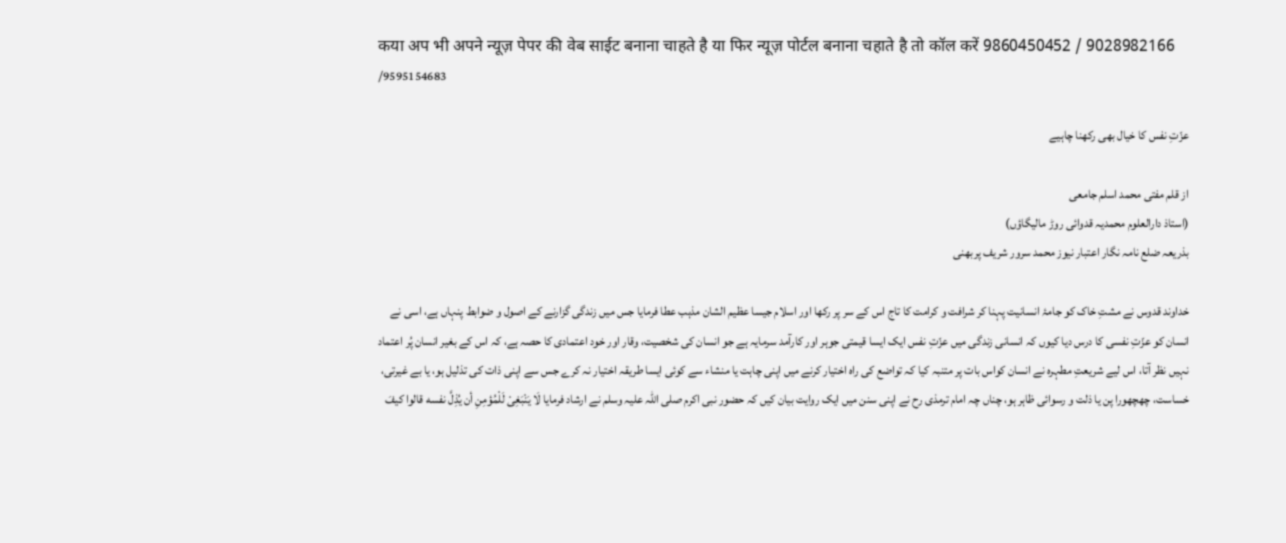कया अप भी अपने न्यूज़ पेपर की वेब साईट बनाना चाहते है या फिर न्यूज़ पोर्टल बनाना चहाते है तो कॉल करें 9860450452 / 9028982166 /9595154683

عزّتِ نفس کا خیال بھی رکھنا چاہیے

از قلم مفتی محمد اسلم جامعی
(استاذ دارالعلوم محمدیہ قدوائی روڑ مالیگاؤں)
بذریعہ ضلع نامہ نگار اعتبار نیوز محمد سرور شریف پربھنی

خداوند قدوس نے مشتِ خاک کو جامۂ انسانیت پہنا کر شرافت و کرامت کا تاج اس کے سر پر رکھا اور اسلام جیسا عظیم الشان مذہب عطا فرمایا جس میں زندگی گزارنے کے اصول و ضوابط پنہاں ہے، اسی نے انسان کو عزّتِ نفسی کا درس دیا کیوں کہ انسانی زندگی میں عزّتِ نفس ایک ایسا قیمتی جوہر اور کارآمد سرمایہ ہے جو انسان کی شخصیت، وقار اور خود اعتمادی کا حصہ ہے، کہ اس کے بغیر انسان پُر اعتماد نہیں نظر آتا، اس لیے شریعتِ مطہرہ نے انسان کواس بات پر متنبہ کیا کہ تواضع کی راہ اختیار کرنے میں اپنی چاہت یا منشاء سے کوئی ایسا طریقہ اختیار نہ کرے جس سے اپنی ذات کی تذلیل ہو، یا بے غیرتی، خساست، چھچھورا پن یا ذلت و رسوائی ظاہر ہو، چناں چہ امام ترمذی رح نے اپنی سنن میں ایک روایت بیان کیں کہ حضور نبی اکرم صلی اللہ علیہ وسلم نے ارشاد فرمایا لَا یَنْبَغِیْ لَلْمُؤمِنِ أن یُذِلَّ نفسه قالوا کیفَ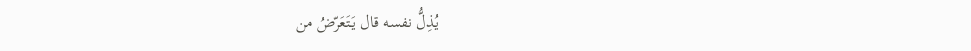یُذِلُّ نفسه قال یَتَعَرّضُ من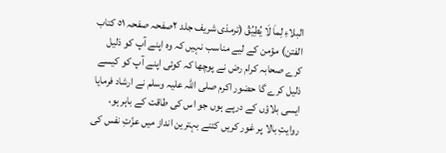البلاءِ لِماَ لَا یُطِیُقُ (ترمذی شریف جلد ٢صفحہ صفحہ ٥١ کتاب الفتن) مؤمن کے لیے مناسب نہیں کہ وہ اپنے آپ کو ذلیل کرے صحابہ کرام رض نے پوچھا کہ کوئی اپنے آپ کو کیسے ذلیل کرے گا حضور اکرم صلی اللہ علیہ وسلم نے ارشاد فرمایا ایسی بلاؤں کے درپے ہوں جو اس کی طاقت کے باہر ہو، روایتِ بالا پر غور کریں کتنے بہترین انداز میں عزّتِ نفس کی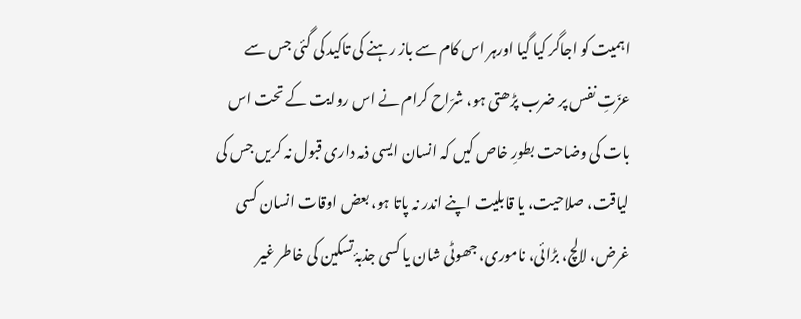اہمیت کو اجاگر کیا گیا اورہر اس کام سے باز رہنے کی تاکید کی گئی جس سے عزّتِ نفس پر ضرب پڑھتی ہو، شرّاح کرام نے اس روایت کے تحت اس بات کی وضاحت بطورِ خاص کیں کہ انسان ایسی ذمہ داری قبول نہ کریں جس کی لیاقت، صلاحیت، یا قابلیت اپنے اندر نہ پاتا ہو، بعض اوقات انسان کسی غرض، لالچ، بڑائی، ناموری، جھوٹی شان یا کسی جذبۂ تسکین کی خاطر غیر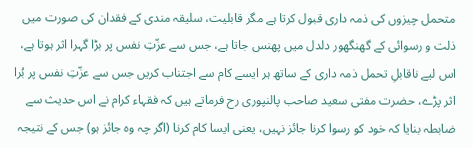متحمل چیزوں کی ذمہ داری قبول کرتا ہے مگر قابلیت، سلیقہ مندی کے فقدان کی صورت میں ذلت و رسوائی کے گھنگھور دلدل میں پھنس جاتا ہے، جس سے عزّتِ نفس پر بڑا گہرا اثر ہوتا ہے، اس لیے ناقابلِ تحمل ذمہ داری کے ساتھ ہر ایسے کام سے اجتناب کریں جس سے عزّتِ نفس پر بُرا اثر پڑے، حضرت مفتی سعید صاحب پالنپوری رح فرماتے ہیں کہ فقہاء کرام نے اس حدیث سے ضابطہ بنایا کہ خود کو رسوا کرنا جائز نہیں، یعنی ایسا کام کرنا (اگر چہ وہ جائز ہو) جس کے نتیجہ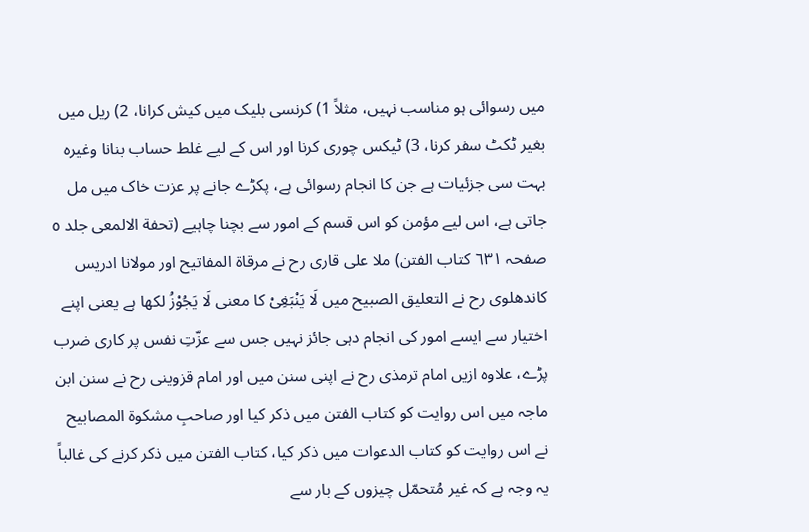میں رسوائی ہو مناسب نہیں، مثلاً 1) کرنسی بلیک میں کیش کرانا، 2) ریل میں بغیر ٹکٹ سفر کرنا، 3) ٹیکس چوری کرنا اور اس کے لیے غلط حساب بنانا وغیرہ بہت سی جزئیات ہے جن کا انجام رسوائی ہے، پکڑے جانے پر عزت خاک میں مل جاتی ہے، اس لیے مؤمن کو اس قسم کے امور سے بچنا چاہیے (تحفة الالمعی جلد ٥ صفحہ ٦٣١ کتاب الفتن) ملا علی قاری رح نے مرقاة المفاتيح اور مولانا ادریس کاندھلوی رح نے التعلیق الصبیح میں لَا یَنْبَغِیْ کا معنی لَا یَجُوْزُ لکھا ہے یعنی اپنے اختیار سے ایسے امور کی انجام دہی جائز نہیں جس سے عزّتِ نفس پر کاری ضرب پڑے، علاوہ ازیں امام ترمذی رح نے اپنی سنن میں اور امام قزوینی رح نے سنن ابن ماجہ میں اس روایت کو کتاب الفتن میں ذکر کیا اور صاحبِ مشکوة المصابيح نے اس روایت کو کتاب الدعوات میں ذکر کیا، کتاب الفتن میں ذکر کرنے کی غالباً یہ وجہ ہے کہ غیر مُتحمّل چیزوں کے بار سے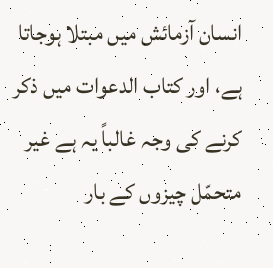انسان آزمائش میں مبتلا ہوجاتا ہے، اور کتاب الدعوات میں ذکر کرنے کی وجہ غالباً یہ ہے غیر متحمّل چیزوں کے بار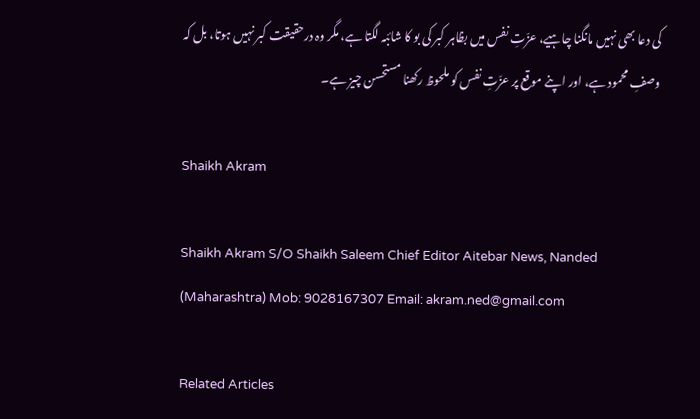کی دعا بھی نہیں مانگنا چاہیے، عزّتِ نفس میں بظاہر کبر کی بو کا شائبہ لگتا ہے، مگر وہ درحقیقت کبر نہیں ہوتا، بل کہ وصفِ محمود ہے، اور اپنے موقع پر عزّتِ نفس کو ملحوظ رکھنا مستحسن چیز ہے۔

Shaikh Akram

Shaikh Akram S/O Shaikh Saleem Chief Editor Aitebar News, Nanded (Maharashtra) Mob: 9028167307 Email: akram.ned@gmail.com

Related Articles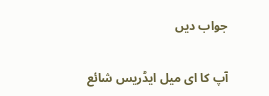جواب دیں

آپ کا ای میل ایڈریس شائع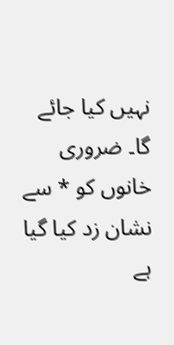نہیں کیا جائے گا۔ ضروری خانوں کو * سے نشان زد کیا گیا ہے